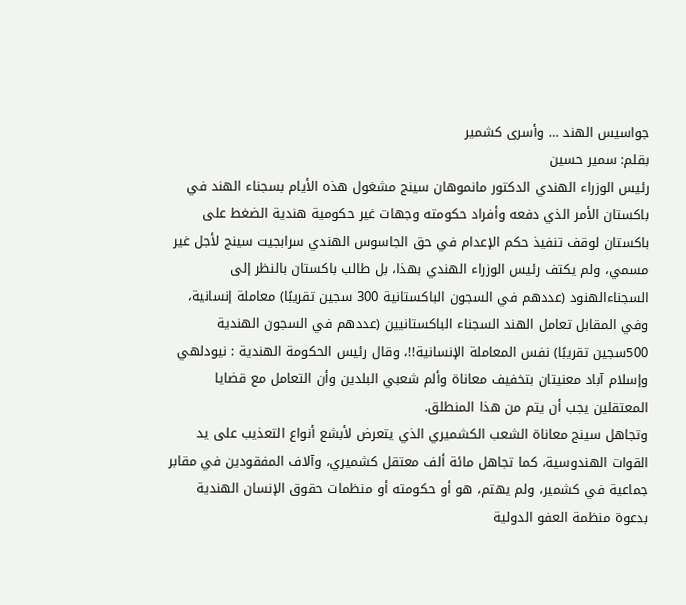جواسيس الهند … وأسرى كشمير
بقلم: سمير حسين
رئيس الوزراء الهندي الدكتور مانموهان سينج مشغول هذه الأيام بسجناء الهند في باكستان الأمر الذي دفعه وأفراد حكومته وجهات غير حكومية هندية الضغط على باكستان لوقف تنفيذ حكم الإعدام في حق الجاسوس الهندي سرابجيت سينج لأجل غير مسمي، ولم يكتف رئيس الوزراء الهندي بهذا، بل طالب باكستان بالنظر إلى السجناءالهنود (عددهم في السجون الباكستانية 300 سجين تقريبًا) معاملة إنسانية، وفي المقابل تعامل الهند السجناء الباكستانيين (عددهم في السجون الهندية 500سجين تقريبًا) نفس المعاملة الإنسانية!!، وقال رئيس الحكومة الهندية : نيودلهي وإسلام آباد معنيتان بتخفيف معاناة وألم شعبي البلدين وأن التعامل مع قضايا المعتقلين يجب أن يتم من هذا المنطلق.
وتجاهل سينج معاناة الشعب الكشميري الذي يتعرض لأبشع أنواع التعذيب على يد القوات الهندوسية، كما تجاهل مائة ألف معتقل كشميري، وآلاف المفقودين في مقابر جماعية في كشمير، ولم يهتم، هو أو حكومته أو منظمات حقوق الإنسان الهندية بدعوة منظمة العفو الدولية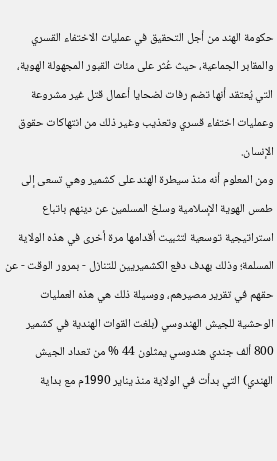حكومة الهند من أجل التحقيق في عمليات الاختفاء القسري والمقابر الجماعية، حيث عُثر على مئات القبور المجهولة الهوية، التي يُعتقد أنها تضم رفات لضحايا أعمال قتل غير مشروعة وعمليات اختفاء قسري وتعذيب وغير ذلك من انتهاكات حقوق الإنسان.
ومن المعلوم أنه منذ سيطرة الهند على كشمير وهي تسعى إلى طمس الهوية الإسلامية وسلخ المسلمين عن دينهم باتباع استراتيجية توسعية لتثبيت أقدامها مرة أخرى في هذه الولاية المسلمة؛ وذلك بهدف دفع الكشميريين للتنازل - بمرور الوقت - عن حقهم في تقرير مصيرهم، ووسيلة ذلك هي هذه العمليات الوحشية للجيش الهندوسي (بلغت القوات الهندية في كشمير 800 ألف جندي هندوسي يمثلون 44 % من تعداد الجيش الهندي) التي بدأت في الولاية منذ يناير 1990م مع بداية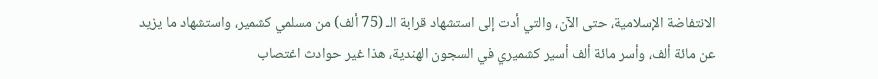الانتفاضة الإسلامية، حتى الآن، والتي أدت إلى استشهاد قرابة الـ (75 ألف) من مسلمي كشمير، واستشهاد ما يزيد عن مائة ألف، وأسر مائة ألف أسير كشميري في السجون الهندية، هذا غير حوادث اغتصاب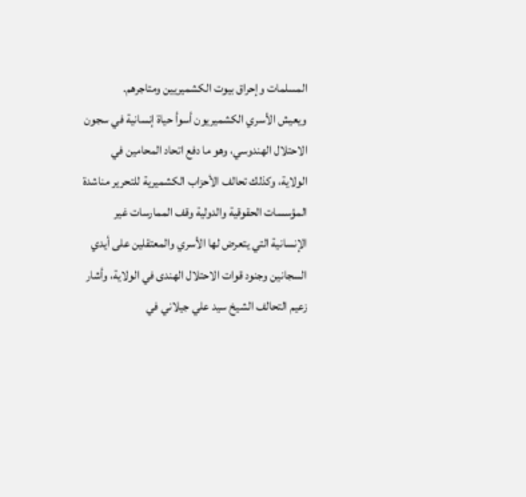المسلمات وإحراق بيوت الكشميريين ومتاجرهم.
ويعيش الأسري الكشميريون أسوأ حياة إنسانية في سجون الاحتلال الهندوسي، وهو ما دفع اتحاد المحامين في الولاية، وكذلك تحالف الأحزاب الكشميرية للتحرير مناشدة المؤسسات الحقوقية والدولية وقف الممارسات غير الإنسانية التي يتعرض لها الأسري والمعتقلين على أيدي السجانين وجنود قوات الاحتلال الهندى في الولاية، وأشار زعيم التحالف الشيخ سيد علي جيلاني في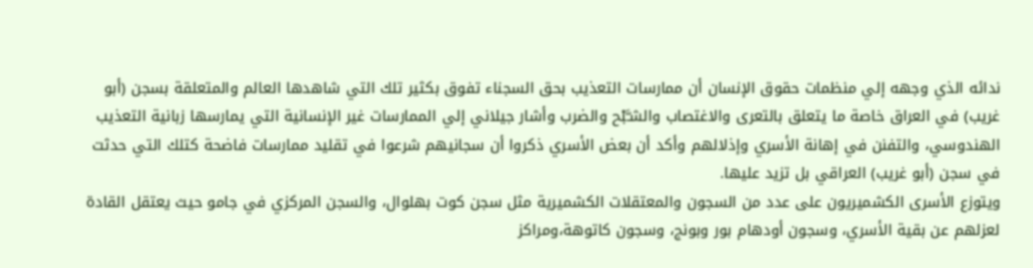ندائه الذي وجهه إلي منظمات حقوق الإنسان أن ممارسات التعذيب بحق السجناء تفوق بكثير تلك التي شاهدها العالم والمتعلقة بسجن (أبو غريب) في العراق خاصة ما يتعلق بالتعرى والاغتصاب والشـَّبْح والضرب وأشار جيلاني إلي الممارسات غير الإنسانية التي يمارسها زبانية التعذيب الهندوسي، والتفنن في إهانة الأسري وإذلالهم وأكد أن بعض الأسري ذكروا أن سجانيهم شرعوا في تقليد ممارسات فاضحة كتلك التي حدثت في سجن (أبو غريب) العراقي بل تزيد عليها.
ويتوزع الأسرى الكشميريون على عدد من السجون والمعتقلات الكشميرية مثل سجن كوت بهلوال، والسجن المركزي في جامو حيث يعتقل القادة لعزلهم عن بقية الأسري، وسجون أودهام بور وبونج، وسجون كاتوهة،ومراكز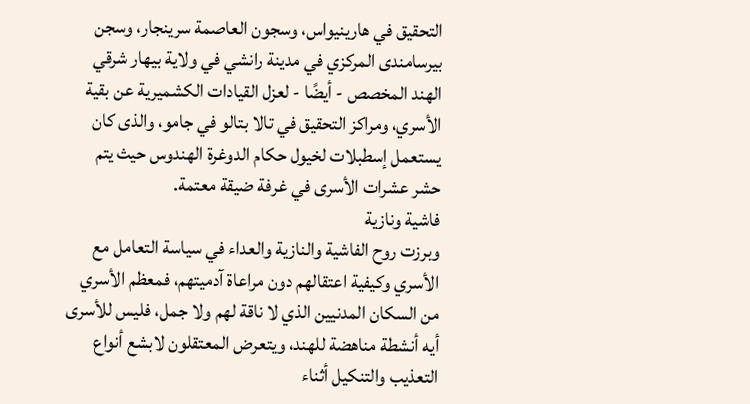التحقيق في هارينيواس، وسجون العاصمة سرينجار، وسجن بيرسامندى المركزي في مدينة رانشي في ولاية بيهار شرقي الهند المخصص - أيضًا - لعزل القيادات الكشميرية عن بقية الأسري، ومراكز التحقيق في تالا بتالو في جامو، والذى كان يستعمل إسطبلات لخيول حكام الدوغرة الهندوس حيث يتم حشر عشرات الأسرى في غرفة ضيقة معتمة.
فاشية ونازية
وبرزت روح الفاشية والنازية والعداء في سياسة التعامل مع الأسري وكيفية اعتقالهم دون مراعاة آدميتهم، فمعظم الأسري من السكان المدنيين الذي لا ناقة لهم ولا جمل، فليس للأسرى أيه أنشطة مناهضة للهند، ويتعرض المعتقلون لابشع أنواع التعذيب والتنكيل أثناء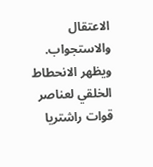الاعتقال والاستجواب.
ويظهر الانحطاط الخلقي لعناصر قوات راشتريا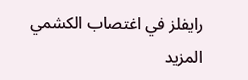رايفلز في اغتصاب الكشمي
المزيد